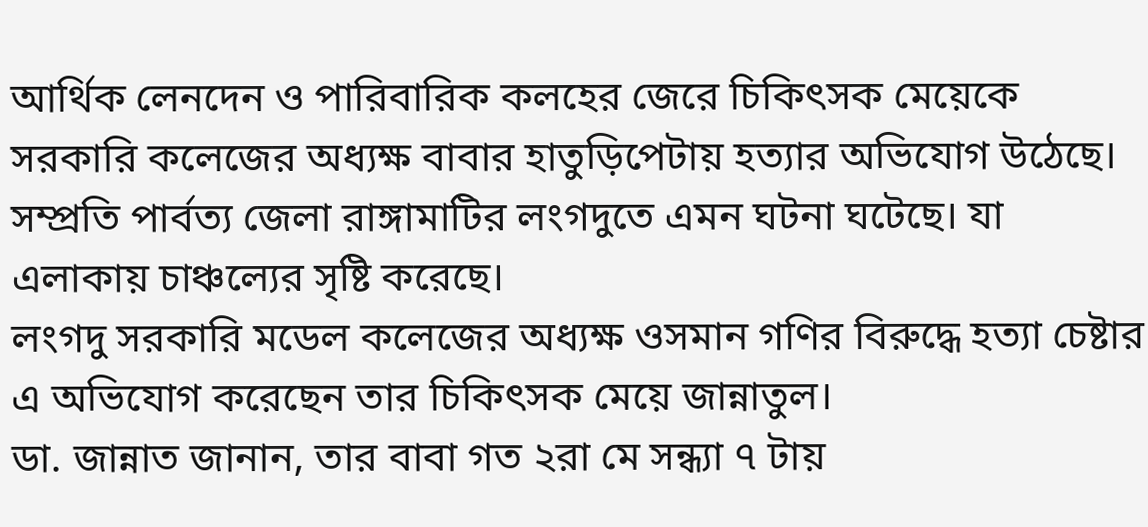আর্থিক লেনদেন ও পারিবারিক কলহের জেরে চিকিৎসক মেয়েকে সরকারি কলেজের অধ্যক্ষ বাবার হাতুড়িপেটায় হত্যার অভিযোগ উঠেছে। সম্প্রতি পার্বত্য জেলা রাঙ্গামাটির লংগদুতে এমন ঘটনা ঘটেছে। যা এলাকায় চাঞ্চল্যের সৃষ্টি করেছে।
লংগদু সরকারি মডেল কলেজের অধ্যক্ষ ওসমান গণির বিরুদ্ধে হত্যা চেষ্টার এ অভিযোগ করেছেন তার চিকিৎসক মেয়ে জান্নাতুল।
ডা. জান্নাত জানান, তার বাবা গত ২রা মে সন্ধ্যা ৭ টায়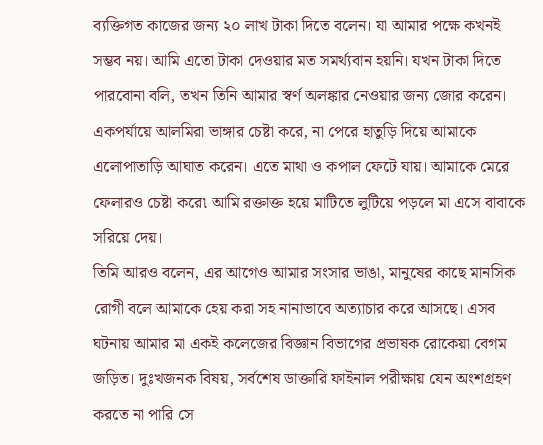ব্যক্তিগত কাজের জন্য ২০ লাখ টাকা দিতে বলেন। যা আমার পক্ষে কখনই সম্ভব নয়। আমি এতো টাকা দেওয়ার মত সমর্থ্যবান হয়নি। যখন টাকা দিতে পারবোনা বলি, তখন তিনি আমার স্বর্ণ অলঙ্কার নেওয়ার জন্য জোর করেন। একপর্যায়ে আলমিরা ভাঙ্গার চেষ্টা করে, না পেরে হাতুড়ি দিয়ে আমাকে এলোপাতাড়ি আঘাত করেন। এতে মাথা ও কপাল ফেটে যায়। আমাকে মেরে ফেলারও চেষ্টা করে৷ আমি রক্তাক্ত হয়ে মাটিতে লুটিয়ে পড়লে মা এসে বাবাকে সরিয়ে দেয়।
তিমি আরও বলেন, এর আগেও আমার সংসার ভাঙা, মানুষের কাছে মানসিক রোগী বলে আমাকে হেয় করা সহ নানাভাবে অত্যাচার করে আসছে। এসব ঘটনায় আমার মা একই কলেজের বিজ্ঞান বিভাগের প্রভাষক রোকেয়া বেগম জড়িত। দুঃখজনক বিষয়, সর্বশেষ ডাক্তারি ফাইনাল পরীক্ষায় যেন অংশগ্রহণ করতে না পারি সে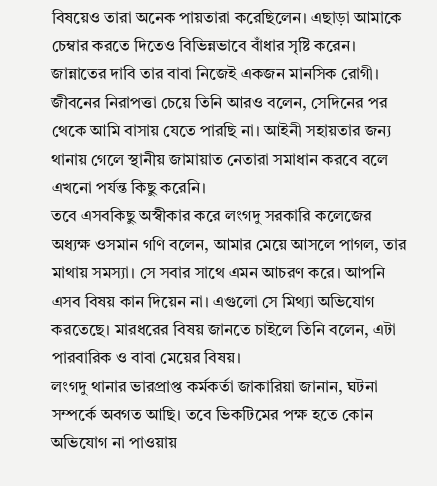বিষয়েও তারা অনেক পায়তারা করেছিলেন। এছাড়া আমাকে চেম্বার করতে দিতেও বিভিন্নভাবে বাঁধার সৃষ্টি করেন। জান্নাতের দাবি তার বাবা নিজেই একজন মানসিক রোগী।
জীবনের নিরাপত্তা চেয়ে তিনি আরও বলেন, সেদিনের পর থেকে আমি বাসায় যেতে পারছি না। আইনী সহায়তার জন্য থানায় গেলে স্থানীয় জামায়াত নেতারা সমাধান করবে বলে এখনো পর্যন্ত কিছু করেনি।
তবে এসবকিছু অস্বীকার করে লংগদু সরকারি কলেজের অধ্যক্ষ ওসমান গণি বলেন, আমার মেয়ে আসলে পাগল, তার মাথায় সমস্যা। সে সবার সাথে এমন আচরণ করে। আপনি এসব বিষয় কান দিয়েন না। এগুলো সে মিথ্যা অভিযোগ করতেছে। মারধরের বিষয় জানতে চাইলে তিনি বলেন, এটা পারবারিক ও বাবা মেয়ের বিষয়।
লংগদু থানার ভারপ্রাপ্ত কর্মকর্তা জাকারিয়া জানান, ঘটনা সম্পর্কে অবগত আছি। তবে ভিকটিমের পক্ষ হতে কোন অভিযোগ না পাওয়ায়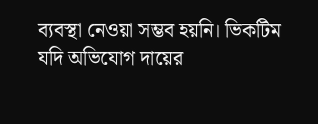ব্যবস্থা নেওয়া সম্ভব হয়নি। ভিকটিম যদি অভিযোগ দায়ের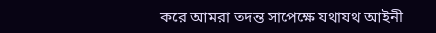করে আমরা তদন্ত সাপেক্ষে যথাযথ আইনী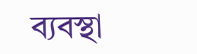ব্যবস্থা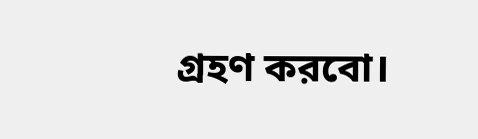গ্রহণ করবো।